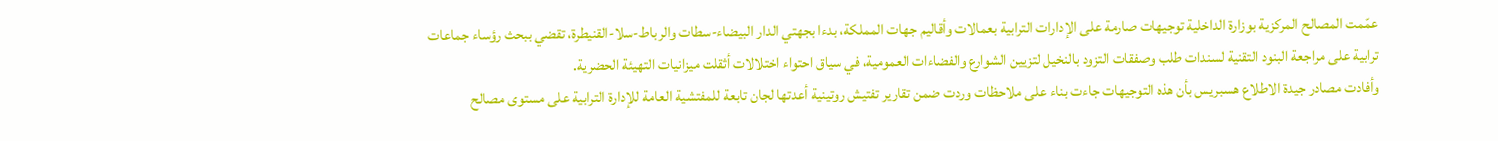عمّمت المصالح المركزية بوزارة الداخلية توجيهات صارمة على الإدارات الترابية بعمالات وأقاليم جهات المملكة، بدءا بجهتي الدار البيضاء-سطات والرباط-سلا-القنيطرة، تقضي ببحث رؤساء جماعات ترابية على مراجعة البنود التقنية لسندات طلب وصفقات التزود بالنخيل لتزيين الشوارع والفضاءات العمومية، في سياق احتواء اختلالات أثقلت ميزانيات التهيئة الحضرية.
وأفادت مصادر جيدة الاطلاع هسبريس بأن هذه التوجيهات جاءت بناء على ملاحظات وردت ضمن تقارير تفتيش روتينية أعدتها لجان تابعة للمفتشية العامة للإدارة الترابية على مستوى مصالح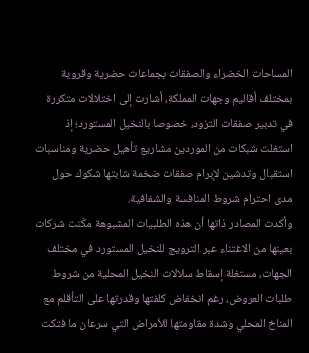المساحات الخضراء والصفقات بجماعات حضرية وقروية بمختلف أقاليم وجهات المملكة، أشارت إلى اختلالات متكررة في تدبير صفقات التزود، خصوصا بالنخيل المستورد؛ إذ استغلت شبكات من الموردين مشاريع تأهيل حضرية ومناسبات استقبال وتدشين لإبرام صفقات ضخمة شابتها شكوك حول مدى احترام شروط المنافسة والشفافية.
وأكدت المصادر ذاتها أن هذه الطلبيات المشبوهة مكّنت شركات بعينها من الاغتناء عبر الترويج للنخيل المستورد في مختلف الجهات، مستغلة إسقاط سلالات النخيل المحلية من شروط طلبات العروض، رغم انخفاض كلفتها وقدرتها على التأقلم مع المناخ المحلي وشدة مقاومتها للأمراض التي سرعان ما فتكت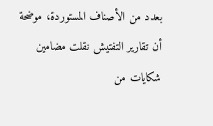بعدد من الأصناف المستوردة، موضحة أن تقارير التفتيش نقلت مضامين شكايات من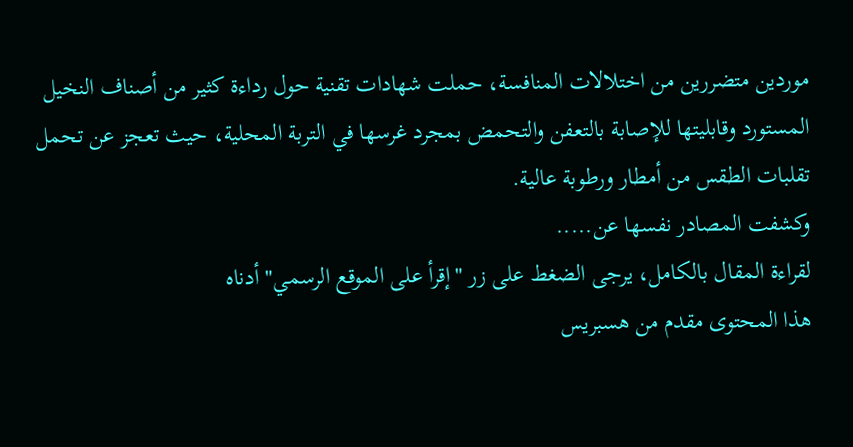موردين متضررين من اختلالات المنافسة، حملت شهادات تقنية حول رداءة كثير من أصناف النخيل المستورد وقابليتها للإصابة بالتعفن والتحمض بمجرد غرسها في التربة المحلية، حيث تعجز عن تحمل تقلبات الطقس من أمطار ورطوبة عالية.
وكشفت المصادر نفسها عن.....
لقراءة المقال بالكامل، يرجى الضغط على زر "إقرأ على الموقع الرسمي" أدناه
هذا المحتوى مقدم من هسبريس